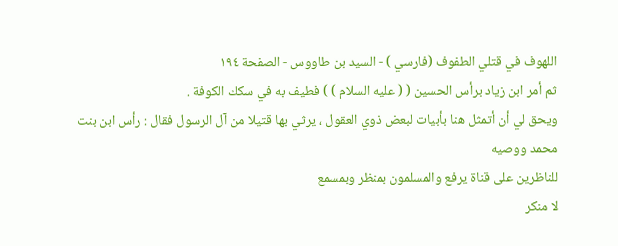اللهوف في قتلي الطفوف (فارسي ) - السيد بن طاووس - الصفحة ١٩٤
ثم أمر ابن زياد برأس الحسين ( ( عليه السلام ) ) فطيف به في سكك الكوفة .
ويحق لي أن أتمثل هنا بأبيات لبعض ذوي العقول ، يرثي بها قتيلا من آل الرسول فقال : رأس ابن بنت محمد ووصيه
للناظرين على قناة يرفع والمسلمون بمنظر وبمسمع
لا منكر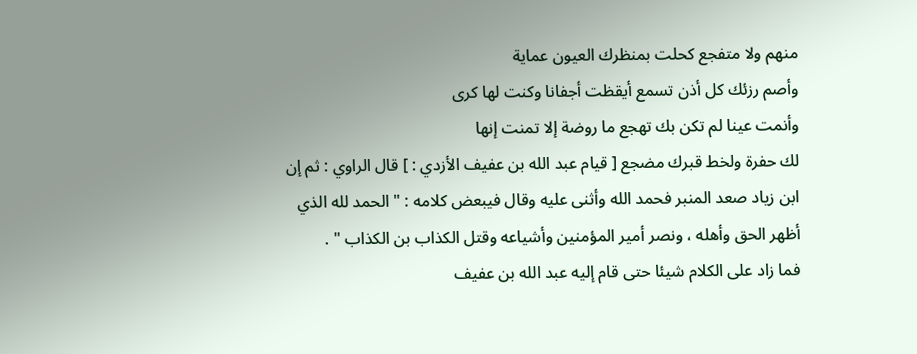منهم ولا متفجع كحلت بمنظرك العيون عماية
وأصم رزئك كل أذن تسمع أيقظت أجفانا وكنت لها كرى
وأنمت عينا لم تكن بك تهجع ما روضة إلا تمنت إنها
لك حفرة ولخط قبرك مضجع [ قيام عبد الله بن عفيف الأزدي : ] قال الراوي : ثم إن ابن زياد صعد المنبر فحمد الله وأثنى عليه وقال فيبعض كلامه : " الحمد لله الذي أظهر الحق وأهله ، ونصر أمير المؤمنين وأشياعه وقتل الكذاب بن الكذاب " .
فما زاد على الكلام شيئا حتى قام إليه عبد الله بن عفيف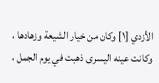الأزدي [١] وكان من خيار الشيعة وزهادها ، وكانت عينه اليسرى ذهبت في يوم الجمل ،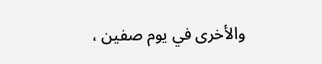والأخرى في يوم صفين ،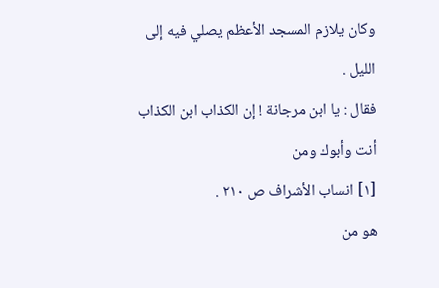وكان يلازم المسجد الأعظم يصلي فيه إلى الليل .
فقال : يا ابن مرجانة ! إن الكذاب ابن الكذاب أنت وأبوك ومن
[١] انساب الأشراف ص ٢١٠ .
هو من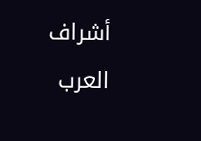أشراف العرب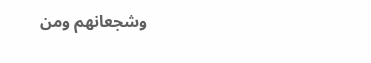وشجعانهم ومن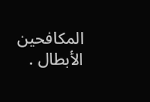المكافحين الأبطال .